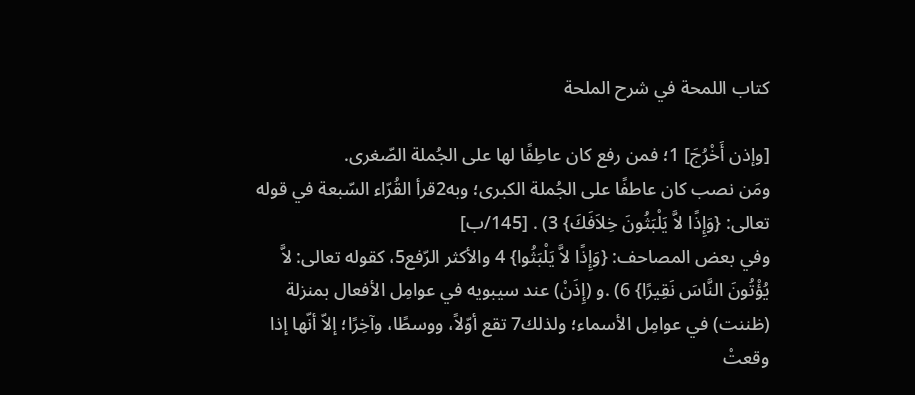كتاب اللمحة في شرح الملحة

[وإذن أَخْرُجَ] 1؛ فمن رفع كان عاطِفًا لها على الجُملة الصّغرى.
ومَن نصب كان عاطفًا على الجُملة الكبرى؛ وبه2قرأ القُرّاء السّبعة في قوله تعالى: {وَإِذًا لاَّ يَلْبَثُونَ خِلاَفَكَ} 3) . [145/ب]
وفي بعض المصاحف: {وَإِذًا لاَّ يَلْبَثُوا} 4 والأكثر الرّفع5، كقوله تعالى: لاَّ يُؤْتُونَ النَّاسَ نَقِيرًا} 6) .و (إِذَنْ) عند سيبويه في عوامِل الأفعال بمنزلة (ظننت) في عوامِل الأسماء؛ ولذلك7 تقع أوّلاً، ووسطًا، وآخِرًا؛ إلاّ أنّها إذا وقعتْ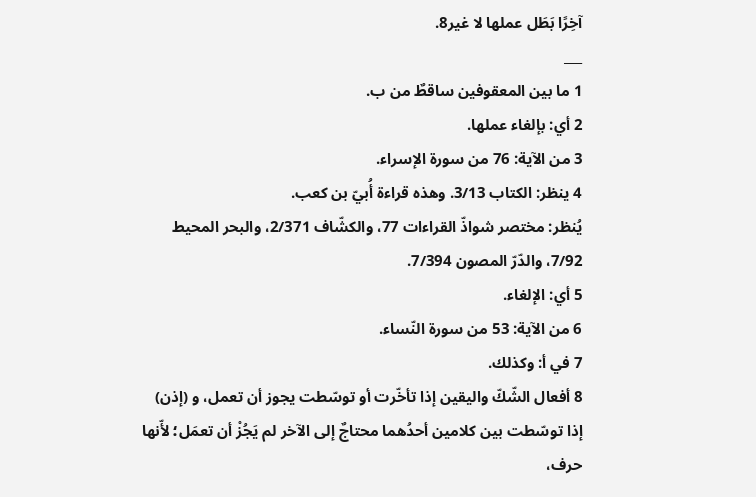آخِرًا بَطَل عملها لا غير8.
___
1 ما بين المعقوفين ساقطٌ من ب.
2 أي: بإلغاء عملها.
3 من الآية: 76 من سورة الإسراء.
4 ينظر: الكتاب 3/13. وهذه قراءة أُبيّ بن كعب.
يُنظر: مختصر شواذّ القراءات 77، والكشّاف 2/371، والبحر المحيط 7/92، والدّرّ المصون 7/394.
5 أي: الإلغاء.
6 من الآية: 53 من سورة النّساء.
7 في أ: وكذلك.
8 أفعال الشّكّ واليقين إذا تأخّرت أو توسّطت يجوز أن تعمل، و (إذن) إذا توسّطت بين كلامين أحدُهما محتاجٌ إلى الآخر لم يَجُزْ أن تعمَل؛ لأّنها حرف،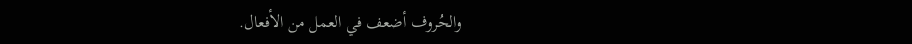والحُروف أضعف في العمل من الأفعال.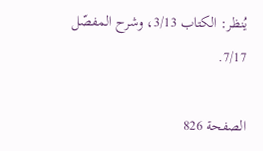يُنظر: الكتاب 3/13، وشرح المفصّل 7/17.

الصفحة 826